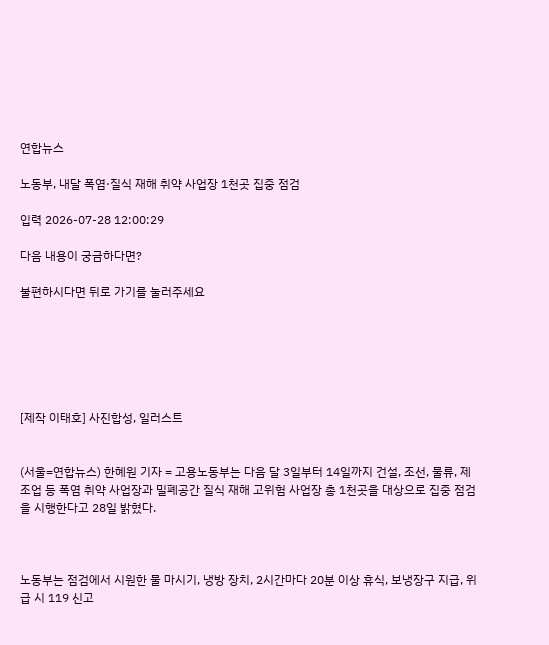연합뉴스

노동부, 내달 폭염·질식 재해 취약 사업장 1천곳 집중 점검

입력 2026-07-28 12:00:29

다음 내용이 궁금하다면?

불편하시다면 뒤로 가기를 눌러주세요






[제작 이태호] 사진합성, 일러스트


(서울=연합뉴스) 한혜원 기자 = 고용노동부는 다음 달 3일부터 14일까지 건설, 조선, 물류, 제조업 등 폭염 취약 사업장과 밀폐공간 질식 재해 고위험 사업장 총 1천곳을 대상으로 집중 점검을 시행한다고 28일 밝혔다.



노동부는 점검에서 시원한 물 마시기, 냉방 장치, 2시간마다 20분 이상 휴식, 보냉장구 지급, 위급 시 119 신고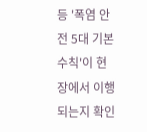등 '폭염 안전 5대 기본 수칙'이 현장에서 이행되는지 확인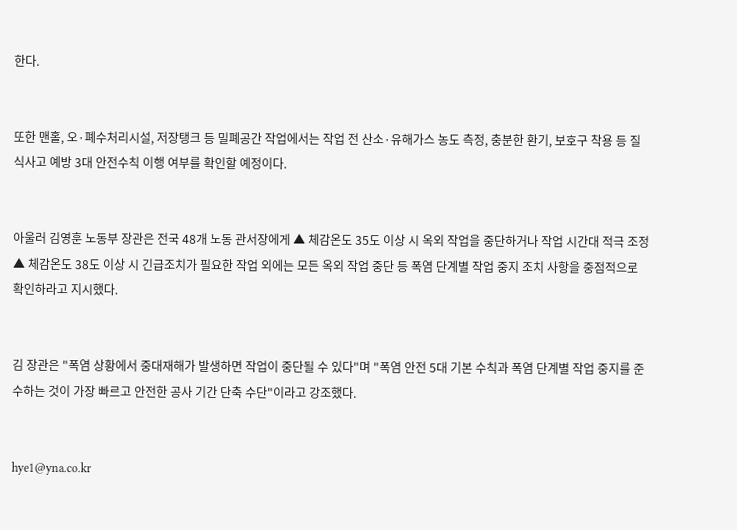한다.


또한 맨홀, 오·폐수처리시설, 저장탱크 등 밀폐공간 작업에서는 작업 전 산소·유해가스 농도 측정, 충분한 환기, 보호구 착용 등 질식사고 예방 3대 안전수칙 이행 여부를 확인할 예정이다.


아울러 김영훈 노동부 장관은 전국 48개 노동 관서장에게 ▲ 체감온도 35도 이상 시 옥외 작업을 중단하거나 작업 시간대 적극 조정 ▲ 체감온도 38도 이상 시 긴급조치가 필요한 작업 외에는 모든 옥외 작업 중단 등 폭염 단계별 작업 중지 조치 사항을 중점적으로 확인하라고 지시했다.


김 장관은 "폭염 상황에서 중대재해가 발생하면 작업이 중단될 수 있다"며 "폭염 안전 5대 기본 수칙과 폭염 단계별 작업 중지를 준수하는 것이 가장 빠르고 안전한 공사 기간 단축 수단"이라고 강조했다.


hye1@yna.co.kr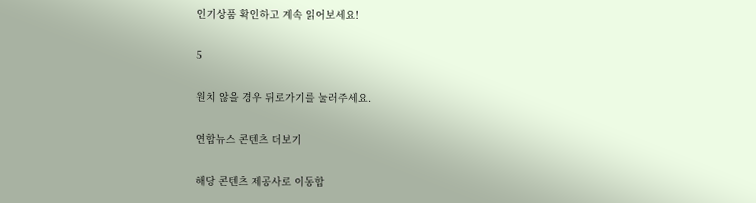인기상품 확인하고 계속 읽어보세요!

5

원치 않을 경우 뒤로가기를 눌러주세요.

연합뉴스 콘텐츠 더보기

해당 콘텐츠 제공사로 이동합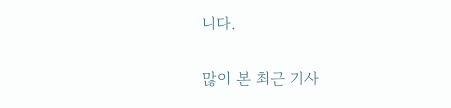니다.

많이 본 최근 기사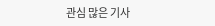관심 많은 기사